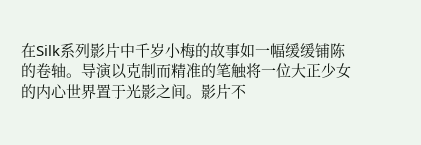在Silk系列影片中千岁小梅的故事如一幅缓缓铺陈的卷轴。导演以克制而精准的笔触将一位大正少女的内心世界置于光影之间。影片不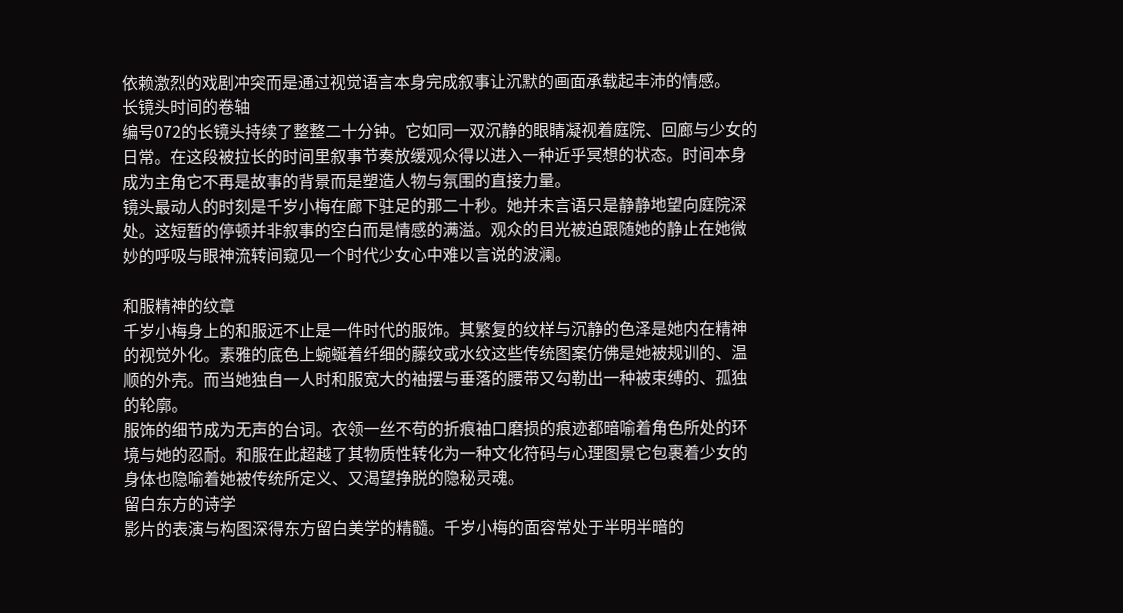依赖激烈的戏剧冲突而是通过视觉语言本身完成叙事让沉默的画面承载起丰沛的情感。
长镜头时间的卷轴
编号072的长镜头持续了整整二十分钟。它如同一双沉静的眼睛凝视着庭院、回廊与少女的日常。在这段被拉长的时间里叙事节奏放缓观众得以进入一种近乎冥想的状态。时间本身成为主角它不再是故事的背景而是塑造人物与氛围的直接力量。
镜头最动人的时刻是千岁小梅在廊下驻足的那二十秒。她并未言语只是静静地望向庭院深处。这短暂的停顿并非叙事的空白而是情感的满溢。观众的目光被迫跟随她的静止在她微妙的呼吸与眼神流转间窥见一个时代少女心中难以言说的波澜。

和服精神的纹章
千岁小梅身上的和服远不止是一件时代的服饰。其繁复的纹样与沉静的色泽是她内在精神的视觉外化。素雅的底色上蜿蜒着纤细的藤纹或水纹这些传统图案仿佛是她被规训的、温顺的外壳。而当她独自一人时和服宽大的袖摆与垂落的腰带又勾勒出一种被束缚的、孤独的轮廓。
服饰的细节成为无声的台词。衣领一丝不苟的折痕袖口磨损的痕迹都暗喻着角色所处的环境与她的忍耐。和服在此超越了其物质性转化为一种文化符码与心理图景它包裹着少女的身体也隐喻着她被传统所定义、又渴望挣脱的隐秘灵魂。
留白东方的诗学
影片的表演与构图深得东方留白美学的精髓。千岁小梅的面容常处于半明半暗的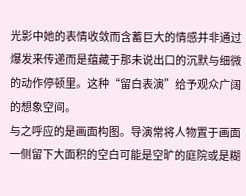光影中她的表情收敛而含蓄巨大的情感并非通过爆发来传递而是蕴藏于那未说出口的沉默与细微的动作停顿里。这种“留白表演”给予观众广阔的想象空间。
与之呼应的是画面构图。导演常将人物置于画面一侧留下大面积的空白可能是空旷的庭院或是糊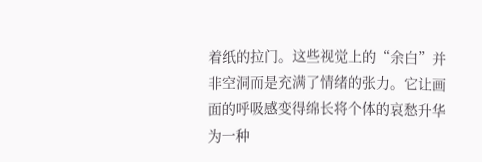着纸的拉门。这些视觉上的“余白”并非空洞而是充满了情绪的张力。它让画面的呼吸感变得绵长将个体的哀愁升华为一种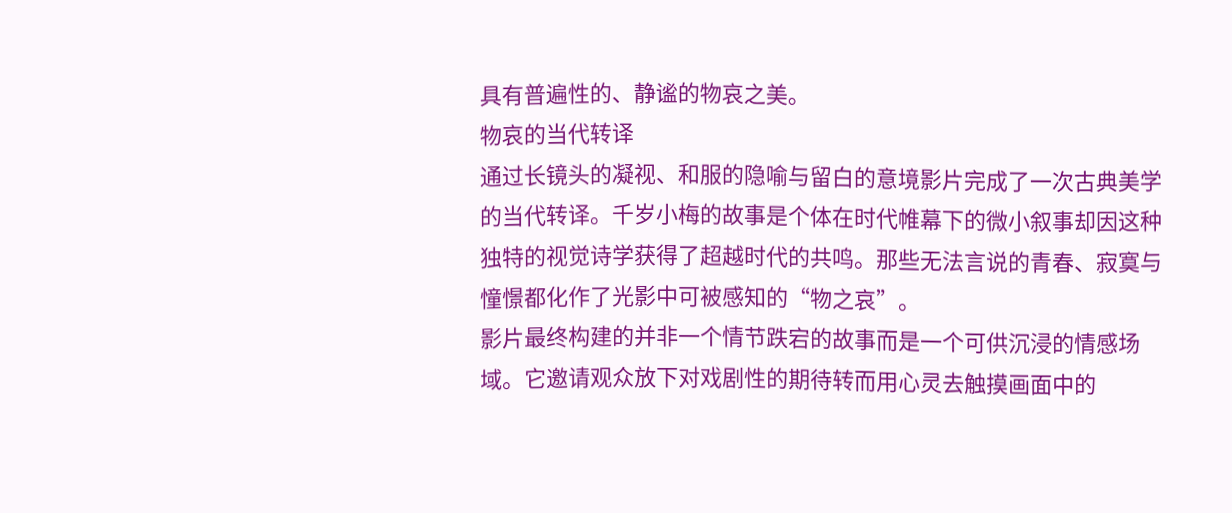具有普遍性的、静谧的物哀之美。
物哀的当代转译
通过长镜头的凝视、和服的隐喻与留白的意境影片完成了一次古典美学的当代转译。千岁小梅的故事是个体在时代帷幕下的微小叙事却因这种独特的视觉诗学获得了超越时代的共鸣。那些无法言说的青春、寂寞与憧憬都化作了光影中可被感知的“物之哀”。
影片最终构建的并非一个情节跌宕的故事而是一个可供沉浸的情感场域。它邀请观众放下对戏剧性的期待转而用心灵去触摸画面中的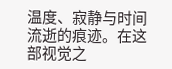温度、寂静与时间流逝的痕迹。在这部视觉之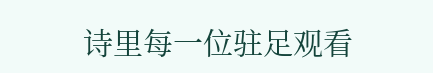诗里每一位驻足观看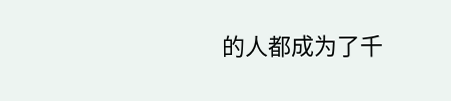的人都成为了千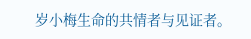岁小梅生命的共情者与见证者。